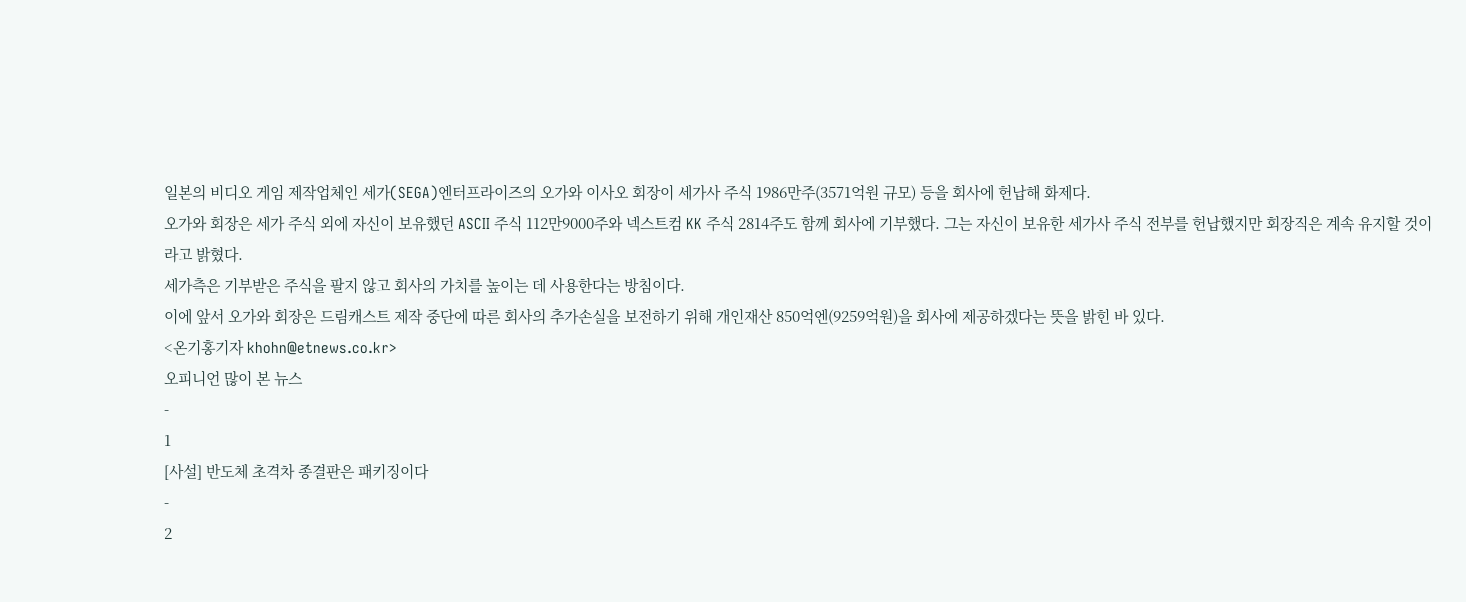일본의 비디오 게임 제작업체인 세가(SEGA)엔터프라이즈의 오가와 이사오 회장이 세가사 주식 1986만주(3571억원 규모) 등을 회사에 헌납해 화제다.
오가와 회장은 세가 주식 외에 자신이 보유했던 ASCII 주식 112만9000주와 넥스트컴 KK 주식 2814주도 함께 회사에 기부했다. 그는 자신이 보유한 세가사 주식 전부를 헌납했지만 회장직은 계속 유지할 것이라고 밝혔다.
세가측은 기부받은 주식을 팔지 않고 회사의 가치를 높이는 데 사용한다는 방침이다.
이에 앞서 오가와 회장은 드림캐스트 제작 중단에 따른 회사의 추가손실을 보전하기 위해 개인재산 850억엔(9259억원)을 회사에 제공하겠다는 뜻을 밝힌 바 있다.
<온기홍기자 khohn@etnews.co.kr>
오피니언 많이 본 뉴스
-
1
[사설] 반도체 초격차 종결판은 패키징이다
-
2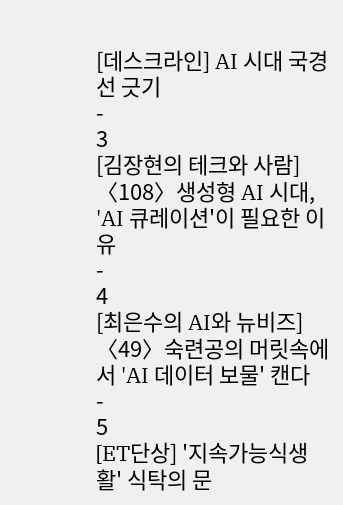[데스크라인] AI 시대 국경선 긋기
-
3
[김장현의 테크와 사람] 〈108〉생성형 AI 시대, 'AI 큐레이션'이 필요한 이유
-
4
[최은수의 AI와 뉴비즈] 〈49〉숙련공의 머릿속에서 'AI 데이터 보물' 캔다
-
5
[ET단상] '지속가능식생활' 식탁의 문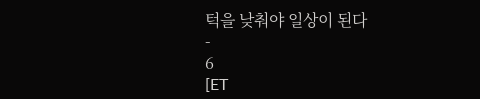턱을 낮춰야 일상이 된다
-
6
[ET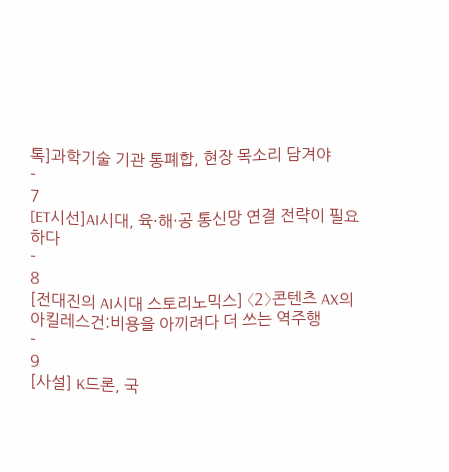톡]과학기술 기관 통폐합, 현장 목소리 담겨야
-
7
[ET시선]AI시대, 육·해·공 통신망 연결 전략이 필요하다
-
8
[전대진의 AI시대 스토리노믹스] 〈2〉콘텐츠 AX의 아킬레스건:비용을 아끼려다 더 쓰는 역주행
-
9
[사설] K드론, 국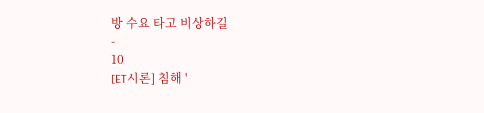방 수요 타고 비상하길
-
10
[ET시론] 침해 '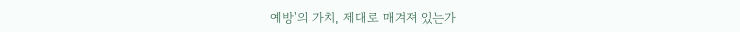예방'의 가치, 제대로 매겨져 있는가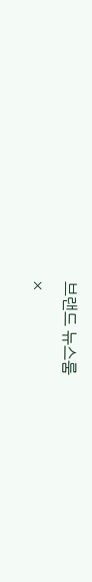브랜드 뉴스룸
×